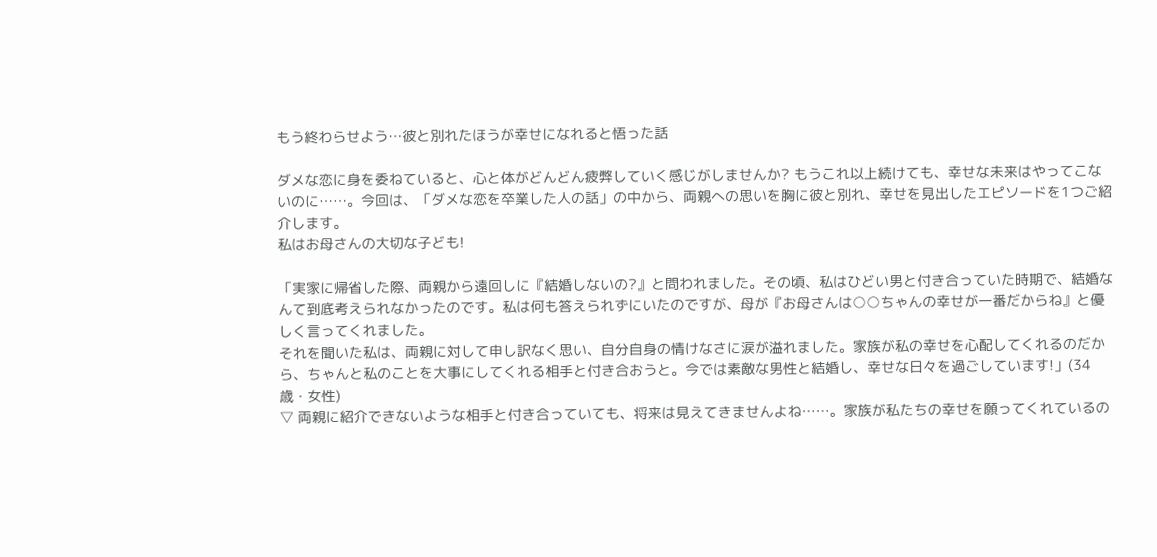もう終わらせよう…彼と別れたほうが幸せになれると悟った話

ダメな恋に身を委ねていると、心と体がどんどん疲弊していく感じがしませんか? もうこれ以上続けても、幸せな未来はやってこないのに……。今回は、「ダメな恋を卒業した人の話」の中から、両親への思いを胸に彼と別れ、幸せを見出したエピソードを1つご紹介します。
私はお母さんの大切な子ども!

「実家に帰省した際、両親から遠回しに『結婚しないの?』と問われました。その頃、私はひどい男と付き合っていた時期で、結婚なんて到底考えられなかったのです。私は何も答えられずにいたのですが、母が『お母さんは○○ちゃんの幸せが一番だからね』と優しく言ってくれました。
それを聞いた私は、両親に対して申し訳なく思い、自分自身の情けなさに涙が溢れました。家族が私の幸せを心配してくれるのだから、ちゃんと私のことを大事にしてくれる相手と付き合おうと。今では素敵な男性と結婚し、幸せな日々を過ごしています!」(34歳・女性)
▽ 両親に紹介できないような相手と付き合っていても、将来は見えてきませんよね……。家族が私たちの幸せを願ってくれているの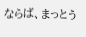ならば、まっとう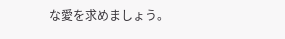な愛を求めましょう。